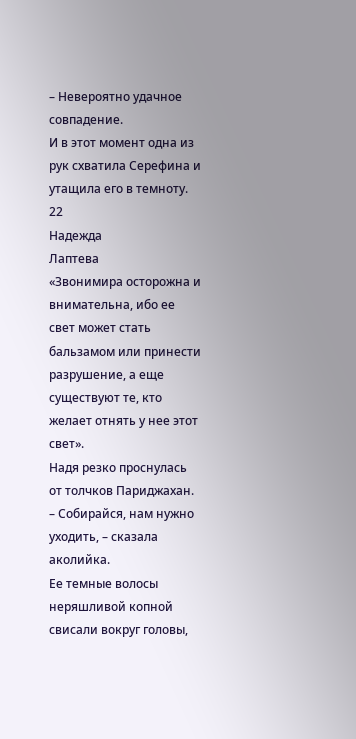– Невероятно удачное совпадение.
И в этот момент одна из рук схватила Серефина и утащила его в темноту.
22
Надежда
Лаптева
«Звонимира осторожна и внимательна, ибо ее свет может стать бальзамом или принести разрушение, а еще существуют те, кто желает отнять у нее этот свет».
Надя резко проснулась от толчков Париджахан.
– Собирайся, нам нужно уходить, – сказала аколийка.
Ее темные волосы неряшливой копной свисали вокруг головы,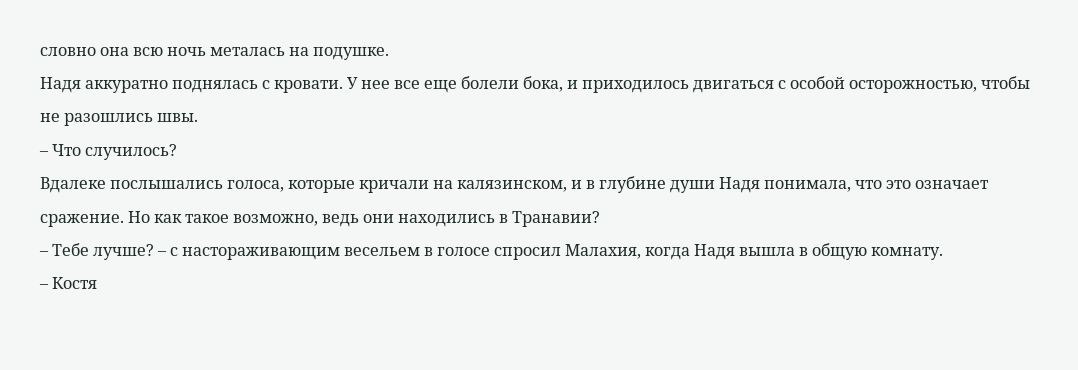словно она всю ночь металась на подушке.
Надя аккуратно поднялась с кровати. У нее все еще болели бока, и приходилось двигаться с особой осторожностью, чтобы не разошлись швы.
– Что случилось?
Вдалеке послышались голоса, которые кричали на калязинском, и в глубине души Надя понимала, что это означает сражение. Но как такое возможно, ведь они находились в Транавии?
– Тебе лучше? – с настораживающим весельем в голосе спросил Малахия, когда Надя вышла в общую комнату.
– Костя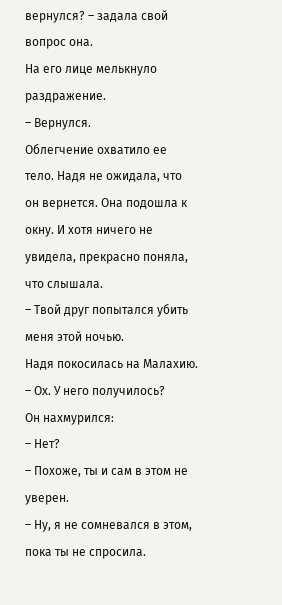вернулся? – задала свой вопрос она.
На его лице мелькнуло раздражение.
– Вернулся.
Облегчение охватило ее тело. Надя не ожидала, что он вернется. Она подошла к окну. И хотя ничего не увидела, прекрасно поняла, что слышала.
– Твой друг попытался убить меня этой ночью.
Надя покосилась на Малахию.
– Ох. У него получилось?
Он нахмурился:
– Нет?
– Похоже, ты и сам в этом не уверен.
– Ну, я не сомневался в этом, пока ты не спросила.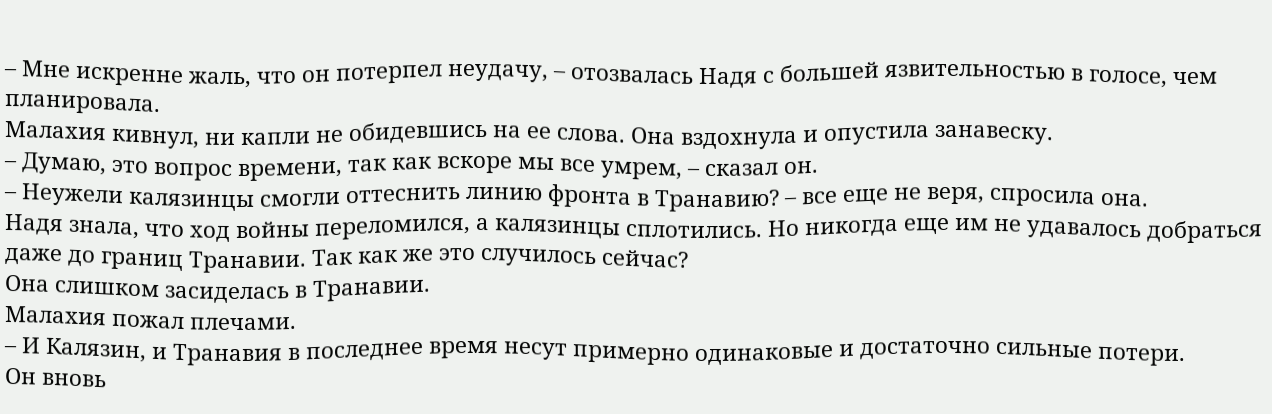– Мне искренне жаль, что он потерпел неудачу, – отозвалась Надя с большей язвительностью в голосе, чем планировала.
Малахия кивнул, ни капли не обидевшись на ее слова. Она вздохнула и опустила занавеску.
– Думаю, это вопрос времени, так как вскоре мы все умрем, – сказал он.
– Неужели калязинцы смогли оттеснить линию фронта в Транавию? – все еще не веря, спросила она.
Надя знала, что ход войны переломился, а калязинцы сплотились. Но никогда еще им не удавалось добраться даже до границ Транавии. Так как же это случилось сейчас?
Она слишком засиделась в Транавии.
Малахия пожал плечами.
– И Калязин, и Транавия в последнее время несут примерно одинаковые и достаточно сильные потери.
Он вновь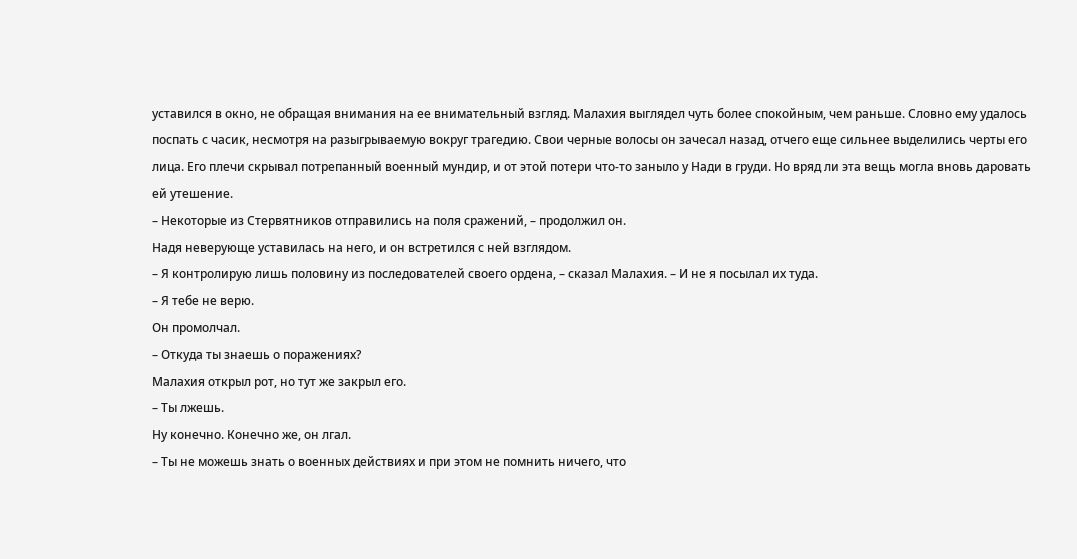уставился в окно, не обращая внимания на ее внимательный взгляд. Малахия выглядел чуть более спокойным, чем раньше. Словно ему удалось поспать с часик, несмотря на разыгрываемую вокруг трагедию. Свои черные волосы он зачесал назад, отчего еще сильнее выделились черты его лица. Его плечи скрывал потрепанный военный мундир, и от этой потери что-то заныло у Нади в груди. Но вряд ли эта вещь могла вновь даровать ей утешение.
– Некоторые из Стервятников отправились на поля сражений, – продолжил он.
Надя неверующе уставилась на него, и он встретился с ней взглядом.
– Я контролирую лишь половину из последователей своего ордена, – сказал Малахия. – И не я посылал их туда.
– Я тебе не верю.
Он промолчал.
– Откуда ты знаешь о поражениях?
Малахия открыл рот, но тут же закрыл его.
– Ты лжешь.
Ну конечно. Конечно же, он лгал.
– Ты не можешь знать о военных действиях и при этом не помнить ничего, что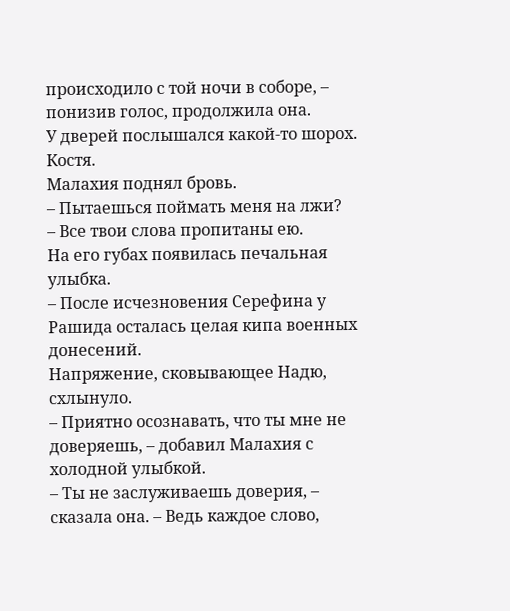происходило с той ночи в соборе, – понизив голос, продолжила она.
У дверей послышался какой-то шорох. Костя.
Малахия поднял бровь.
– Пытаешься поймать меня на лжи?
– Все твои слова пропитаны ею.
На его губах появилась печальная улыбка.
– После исчезновения Серефина у Рашида осталась целая кипа военных донесений.
Напряжение, сковывающее Надю, схлынуло.
– Приятно осознавать, что ты мне не доверяешь, – добавил Малахия с холодной улыбкой.
– Ты не заслуживаешь доверия, – сказала она. – Ведь каждое слово,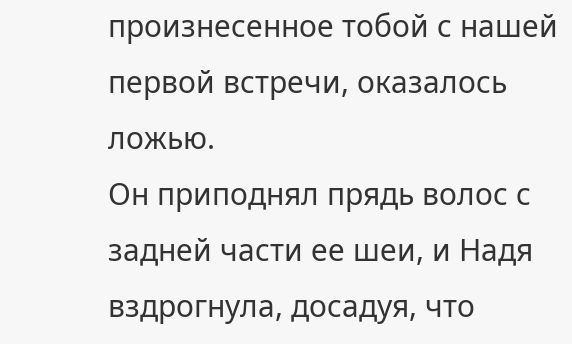произнесенное тобой с нашей первой встречи, оказалось ложью.
Он приподнял прядь волос с задней части ее шеи, и Надя вздрогнула, досадуя, что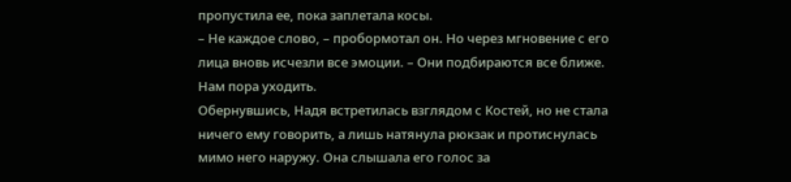пропустила ее, пока заплетала косы.
– Не каждое слово, – пробормотал он. Но через мгновение с его лица вновь исчезли все эмоции. – Они подбираются все ближе. Нам пора уходить.
Обернувшись, Надя встретилась взглядом с Костей, но не стала ничего ему говорить, а лишь натянула рюкзак и протиснулась мимо него наружу. Она слышала его голос за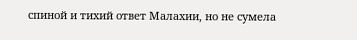спиной и тихий ответ Малахии, но не сумела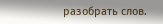разобрать слов.